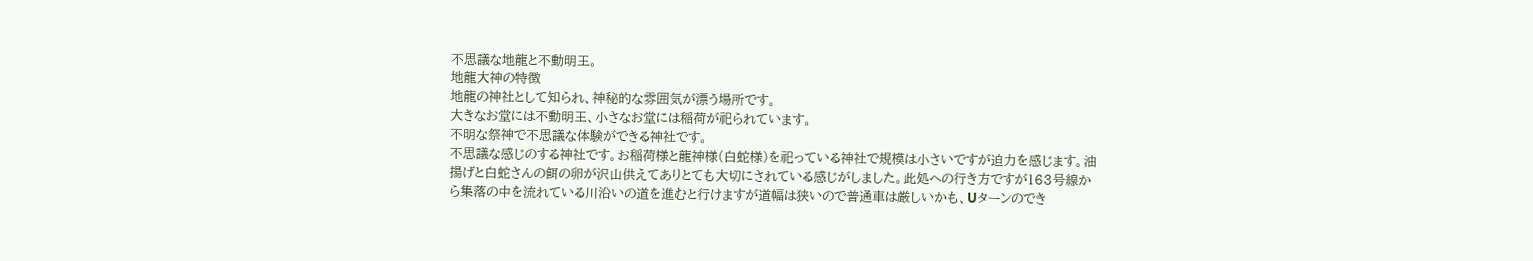不思議な地龍と不動明王。
地龍大神の特徴
地龍の神社として知られ、神秘的な雰囲気が漂う場所です。
大きなお堂には不動明王、小さなお堂には稲荷が祀られています。
不明な祭神で不思議な体験ができる神社です。
不思議な感じのする神社です。お稲荷様と龍神様(白蛇様)を祀っている神社で規模は小さいですが迫力を感じます。油揚げと白蛇さんの餌の卵が沢山供えてありとても大切にされている感じがしました。此処への行き方ですが163号線から集落の中を流れている川沿いの道を進むと行けますが道幅は狭いので普通車は厳しいかも、Uターンのでき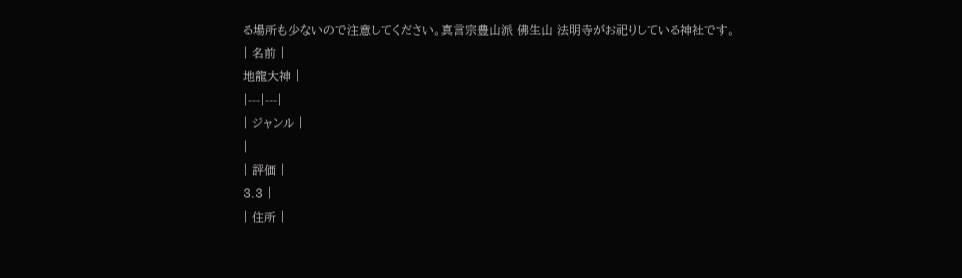る場所も少ないので注意してください。真言宗豊山派 佛生山 法明寺がお祀りしている神社です。
| 名前 |
地龍大神 |
|---|---|
| ジャンル |
|
| 評価 |
3.3 |
| 住所 |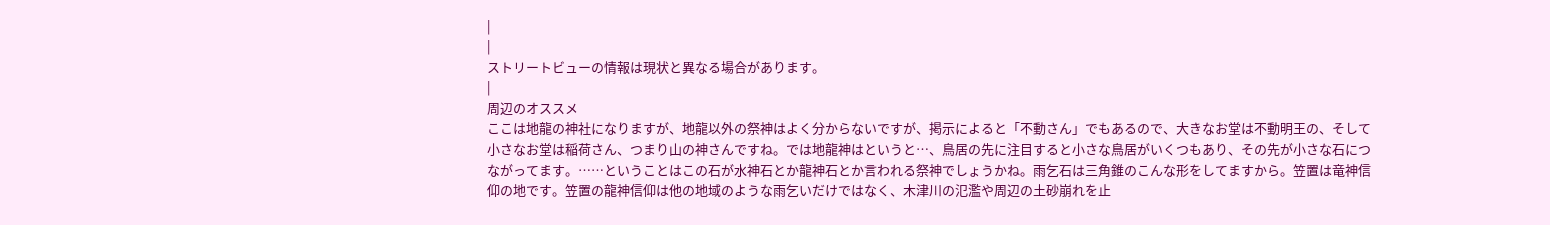|
|
ストリートビューの情報は現状と異なる場合があります。
|
周辺のオススメ
ここは地龍の神社になりますが、地龍以外の祭神はよく分からないですが、掲示によると「不動さん」でもあるので、大きなお堂は不動明王の、そして小さなお堂は稲荷さん、つまり山の神さんですね。では地龍神はというと…、鳥居の先に注目すると小さな鳥居がいくつもあり、その先が小さな石につながってます。……ということはこの石が水神石とか龍神石とか言われる祭神でしょうかね。雨乞石は三角錐のこんな形をしてますから。笠置は竜神信仰の地です。笠置の龍神信仰は他の地域のような雨乞いだけではなく、木津川の氾濫や周辺の土砂崩れを止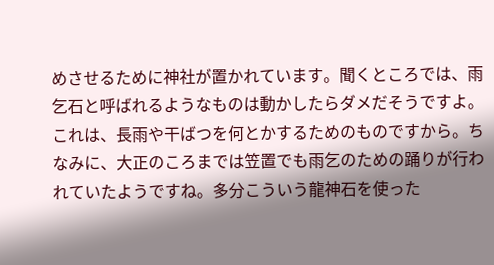めさせるために神社が置かれています。聞くところでは、雨乞石と呼ばれるようなものは動かしたらダメだそうですよ。これは、長雨や干ばつを何とかするためのものですから。ちなみに、大正のころまでは笠置でも雨乞のための踊りが行われていたようですね。多分こういう龍神石を使った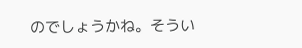のでしょうかね。そうい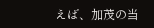えば、加茂の当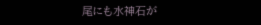尾にも水神石が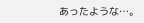あったような…。